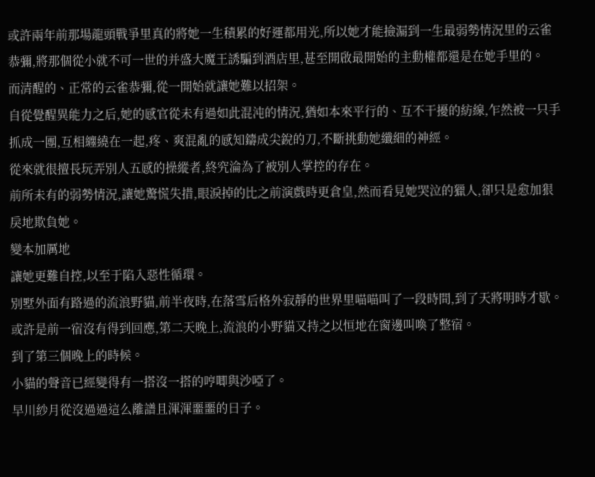或許兩年前那場龍頭戰爭里真的將她一生積累的好運都用光,所以她才能撿漏到一生最弱勢情況里的云雀恭彌,將那個從小就不可一世的并盛大魔王誘騙到酒店里,甚至開啟最開始的主動權都還是在她手里的。
而清醒的、正常的云雀恭彌,從一開始就讓她難以招架。
自從覺醒異能力之后,她的感官從未有過如此混沌的情況,猶如本來平行的、互不干擾的紡線,乍然被一只手抓成一團,互相纏繞在一起,疼、爽混亂的感知鑄成尖銳的刀,不斷挑動她纖細的神經。
從來就很擅長玩弄別人五感的操縱者,終究淪為了被別人掌控的存在。
前所未有的弱勢情況,讓她驚慌失措,眼淚掉的比之前演戲時更倉皇,然而看見她哭泣的獵人,卻只是愈加狠戾地欺負她。
變本加厲地
讓她更難自控,以至于陷入惡性循環。
別墅外面有路過的流浪野貓,前半夜時,在落雪后格外寂靜的世界里喵喵叫了一段時間,到了天將明時才歇。
或許是前一宿沒有得到回應,第二天晚上,流浪的小野貓又持之以恒地在窗邊叫喚了整宿。
到了第三個晚上的時候。
小貓的聲音已經變得有一搭沒一搭的哼唧與沙啞了。
早川紗月從沒過過這么離譜且渾渾噩噩的日子。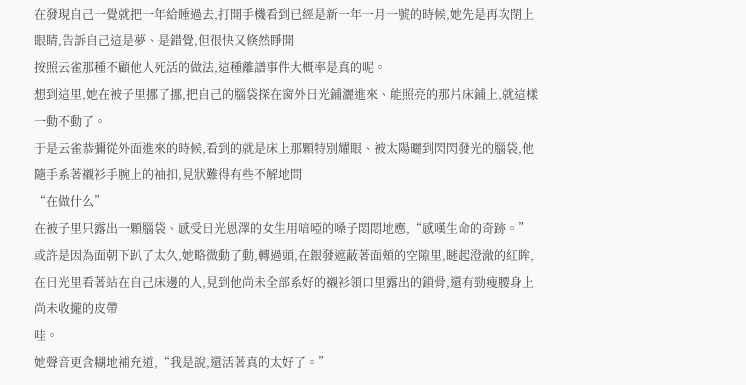在發現自己一覺就把一年給睡過去,打開手機看到已經是新一年一月一號的時候,她先是再次閉上眼睛,告訴自己這是夢、是錯覺,但很快又倏然睜開
按照云雀那種不顧他人死活的做法,這種離譜事件大概率是真的呢。
想到這里,她在被子里挪了挪,把自己的腦袋探在窗外日光鋪灑進來、能照亮的那片床鋪上,就這樣一動不動了。
于是云雀恭彌從外面進來的時候,看到的就是床上那顆特別耀眼、被太陽曬到閃閃發光的腦袋,他隨手系著襯衫手腕上的袖扣,見狀難得有些不解地問
“在做什么”
在被子里只露出一顆腦袋、感受日光恩澤的女生用喑啞的嗓子悶悶地應,“感嘆生命的奇跡。”
或許是因為面朝下趴了太久,她略微動了動,轉過頭,在銀發遮蔽著面頰的空隙里,瞇起澄澈的紅眸,在日光里看著站在自己床邊的人,見到他尚未全部系好的襯衫領口里露出的鎖骨,還有勁瘦腰身上尚未收攏的皮帶
哇。
她聲音更含糊地補充道,“我是說,還活著真的太好了。”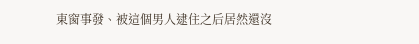東窗事發、被這個男人逮住之后居然還沒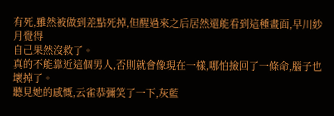有死,雖然被做到差點死掉,但醒過來之后居然還能看到這種畫面,早川紗月覺得
自己果然沒救了。
真的不能靠近這個男人,否則就會像現在一樣,哪怕撿回了一條命,腦子也壞掉了。
聽見她的感慨,云雀恭彌笑了一下,灰藍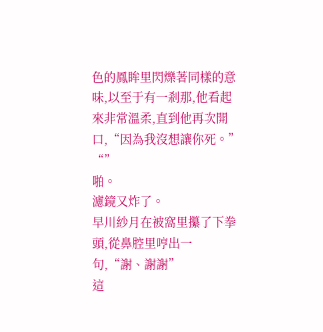色的鳳眸里閃爍著同樣的意味,以至于有一剎那,他看起來非常溫柔,直到他再次開口,“因為我沒想讓你死。”
“”
啪。
濾鏡又炸了。
早川紗月在被窩里攥了下拳頭,從鼻腔里哼出一句,“謝、謝謝”
這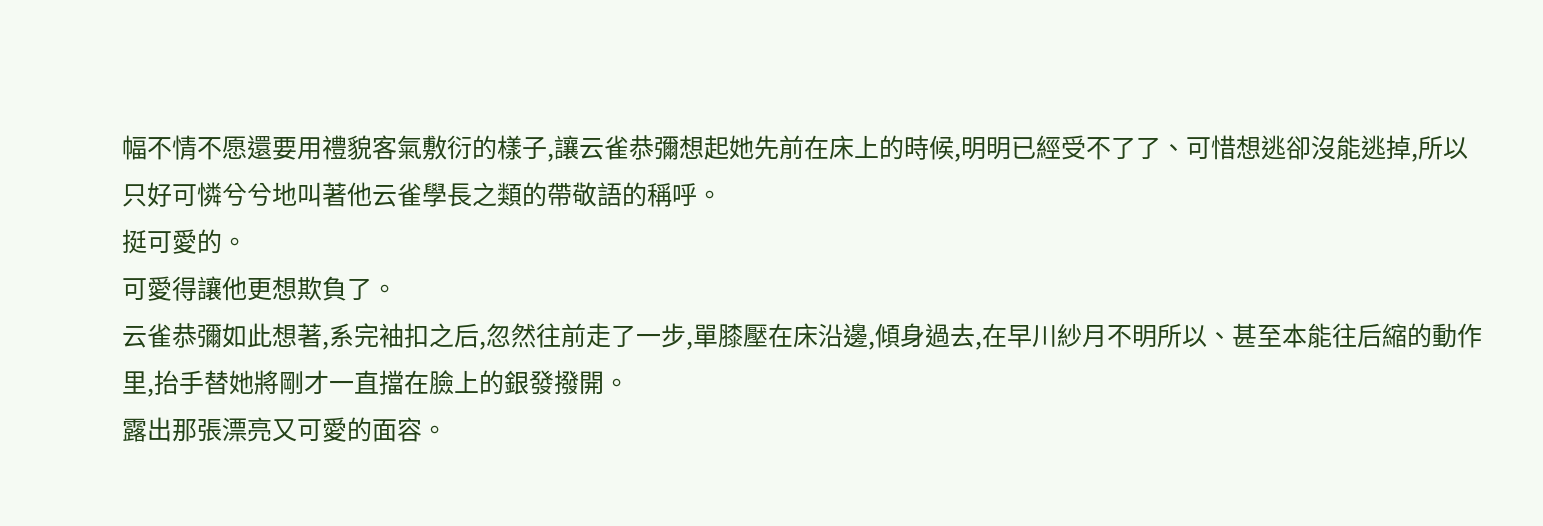幅不情不愿還要用禮貌客氣敷衍的樣子,讓云雀恭彌想起她先前在床上的時候,明明已經受不了了、可惜想逃卻沒能逃掉,所以只好可憐兮兮地叫著他云雀學長之類的帶敬語的稱呼。
挺可愛的。
可愛得讓他更想欺負了。
云雀恭彌如此想著,系完袖扣之后,忽然往前走了一步,單膝壓在床沿邊,傾身過去,在早川紗月不明所以、甚至本能往后縮的動作里,抬手替她將剛才一直擋在臉上的銀發撥開。
露出那張漂亮又可愛的面容。